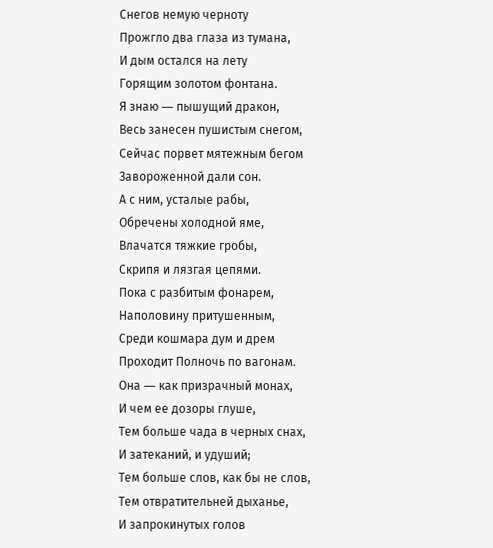Снегов немую черноту
Прожгло два глаза из тумана,
И дым остался на лету
Горящим золотом фонтана.
Я знаю ― пышущий дракон,
Весь занесен пушистым снегом,
Сейчас порвет мятежным бегом
Завороженной дали сон.
А с ним, усталые рабы,
Обречены холодной яме,
Влачатся тяжкие гробы,
Скрипя и лязгая цепями.
Пока с разбитым фонарем,
Наполовину притушенным,
Среди кошмара дум и дрем
Проходит Полночь по вагонам.
Она ― как призрачный монах,
И чем ее дозоры глуше,
Тем больше чада в черных снах,
И затеканий, и удуший;
Тем больше слов, как бы не слов,
Тем отвратительней дыханье,
И запрокинутых голов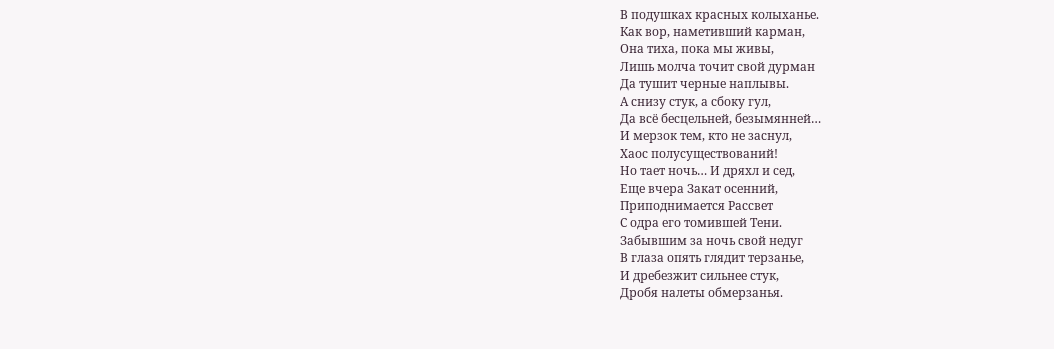В подушках красных колыханье.
Как вор, наметивший карман,
Она тиха, пока мы живы,
Лишь молча точит свой дурман
Да тушит черные наплывы.
А снизу стук, а сбоку гул,
Да всё бесцельней, безымянней…
И мерзок тем, кто не заснул,
Хаос полусуществований!
Но тает ночь… И дряхл и сед,
Еще вчера Закат осенний,
Приподнимается Рассвет
С одра его томившей Тени.
Забывшим за ночь свой недуг
В глаза опять глядит терзанье,
И дребезжит сильнее стук,
Дробя налеты обмерзанья.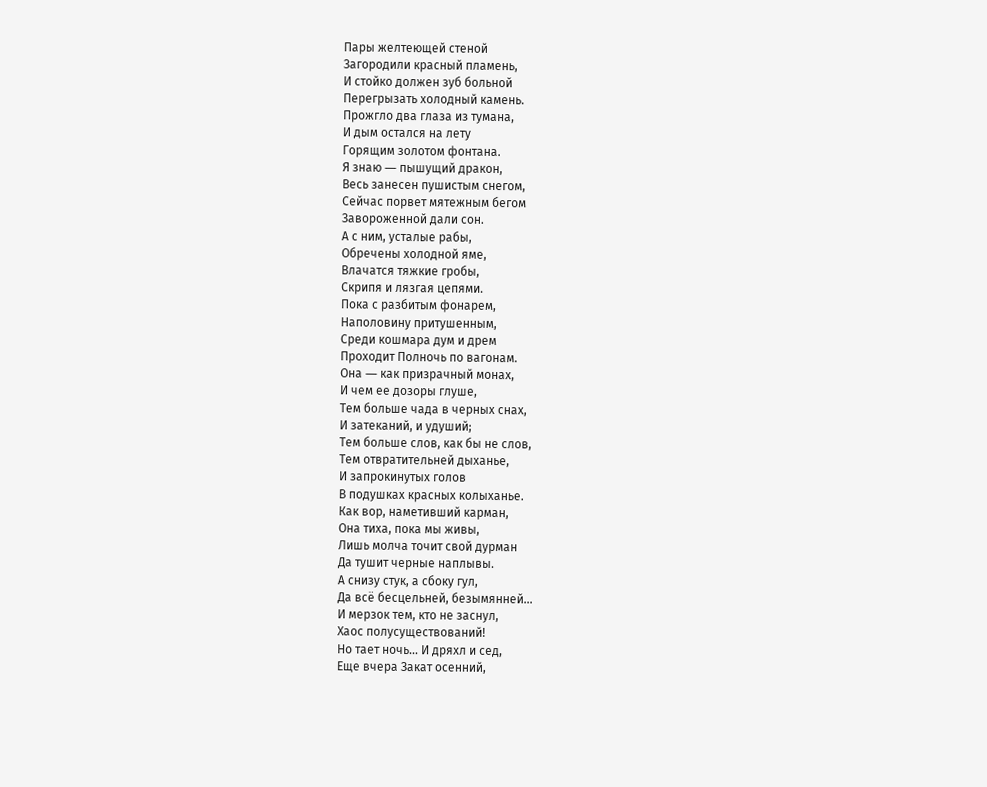Пары желтеющей стеной
Загородили красный пламень,
И стойко должен зуб больной
Перегрызать холодный камень.
Прожгло два глаза из тумана,
И дым остался на лету
Горящим золотом фонтана.
Я знаю ― пышущий дракон,
Весь занесен пушистым снегом,
Сейчас порвет мятежным бегом
Завороженной дали сон.
А с ним, усталые рабы,
Обречены холодной яме,
Влачатся тяжкие гробы,
Скрипя и лязгая цепями.
Пока с разбитым фонарем,
Наполовину притушенным,
Среди кошмара дум и дрем
Проходит Полночь по вагонам.
Она ― как призрачный монах,
И чем ее дозоры глуше,
Тем больше чада в черных снах,
И затеканий, и удуший;
Тем больше слов, как бы не слов,
Тем отвратительней дыханье,
И запрокинутых голов
В подушках красных колыханье.
Как вор, наметивший карман,
Она тиха, пока мы живы,
Лишь молча точит свой дурман
Да тушит черные наплывы.
А снизу стук, а сбоку гул,
Да всё бесцельней, безымянней…
И мерзок тем, кто не заснул,
Хаос полусуществований!
Но тает ночь… И дряхл и сед,
Еще вчера Закат осенний,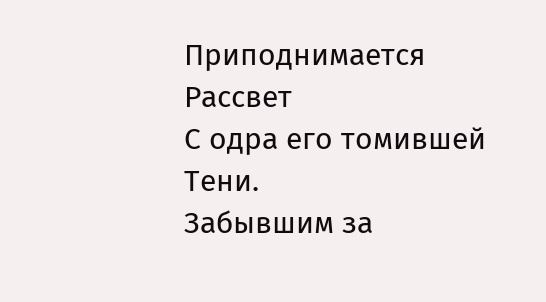Приподнимается Рассвет
С одра его томившей Тени.
Забывшим за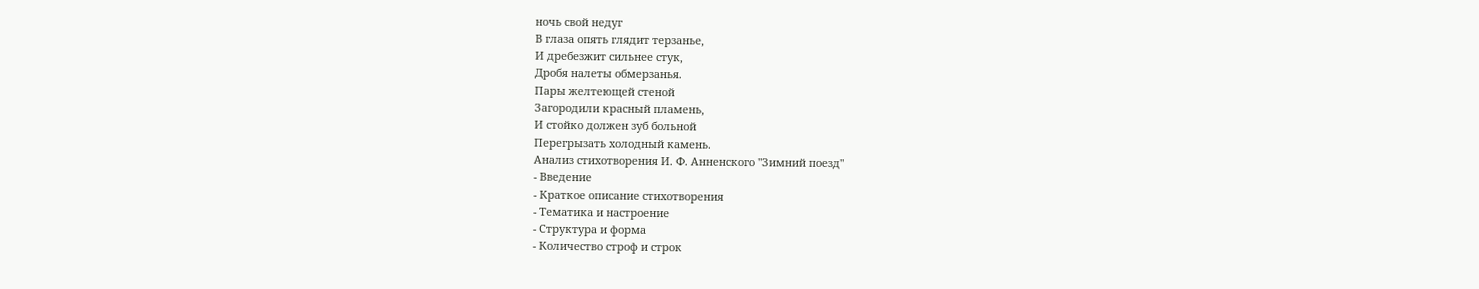ночь свой недуг
В глаза опять глядит терзанье,
И дребезжит сильнее стук,
Дробя налеты обмерзанья.
Пары желтеющей стеной
Загородили красный пламень,
И стойко должен зуб больной
Перегрызать холодный камень.
Анализ стихотворения И. Ф. Анненского "Зимний поезд"
- Введение
- Краткое описание стихотворения
- Тематика и настроение
- Структура и форма
- Количество строф и строк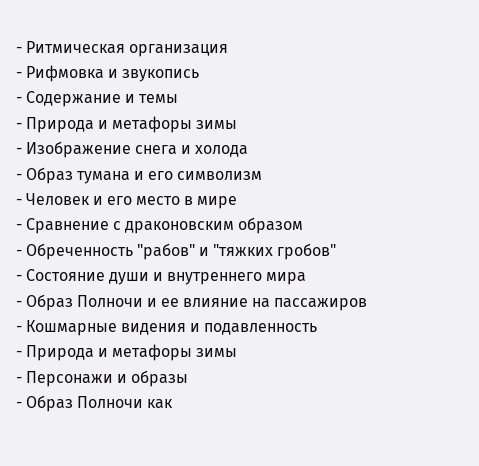- Ритмическая организация
- Рифмовка и звукопись
- Содержание и темы
- Природа и метафоры зимы
- Изображение снега и холода
- Образ тумана и его символизм
- Человек и его место в мире
- Сравнение с драконовским образом
- Обреченность "рабов" и "тяжких гробов"
- Состояние души и внутреннего мира
- Образ Полночи и ее влияние на пассажиров
- Кошмарные видения и подавленность
- Природа и метафоры зимы
- Персонажи и образы
- Образ Полночи как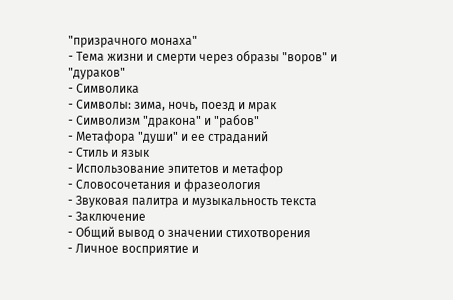"призрачного монаха"
- Тема жизни и смерти через образы "воров" и "дураков"
- Символика
- Символы: зима, ночь, поезд и мрак
- Символизм "дракона" и "рабов"
- Метафора "души" и ее страданий
- Стиль и язык
- Использование эпитетов и метафор
- Словосочетания и фразеология
- Звуковая палитра и музыкальность текста
- Заключение
- Общий вывод о значении стихотворения
- Личное восприятие и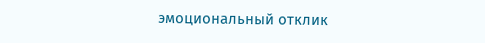эмоциональный отклик